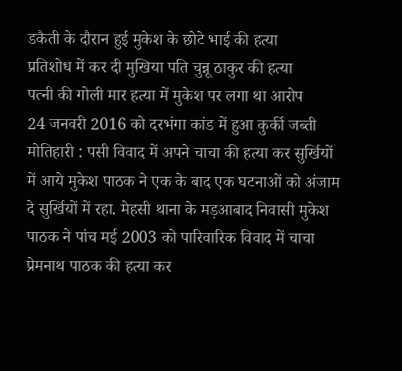डकैती के दौरान हुई मुकेश के छोटे भाई की हत्या
प्रतिशोध में कर दी मुखिया पति चुन्नू ठाकुर की हत्या
पत्नी की गोली मार हत्या में मुकेश पर लगा था आरोप
24 जनवरी 2016 को दरभंगा कांड में हुआ कुर्की जब्ती
मोतिहारी : पसी विवाद में अपने चाचा की हत्या कर सुर्खियों में आये मुकेश पाठक ने एक के बाद एक घटनाओं को अंजाम दे सुर्खियों में रहा. मेहसी थाना के मड़आबाद निवासी मुकेश पाठक ने पांच मई 2003 को पारिवारिक विवाद में चाचा प्रेमनाथ पाठक की हत्या कर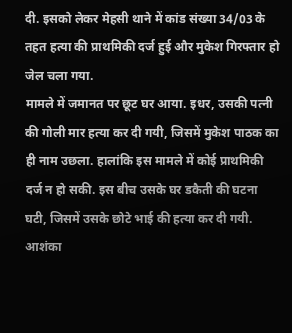दी. इसको लेकर मेहसी थाने में कांड संख्या 34/03 के तहत हत्या की प्राथमिकी दर्ज हुई और मुकेश गिरफ्तार हो जेल चला गया.
मामले में जमानत पर छूट घर आया. इधर, उसकी पत्नी की गोली मार हत्या कर दी गयी, जिसमें मुकेश पाठक का ही नाम उछला. हालांकि इस मामले में कोई प्राथमिकी दर्ज न हो सकी. इस बीच उसके घर डकैती की घटना घटी, जिसमें उसके छोटे भाई की हत्या कर दी गयी. आशंका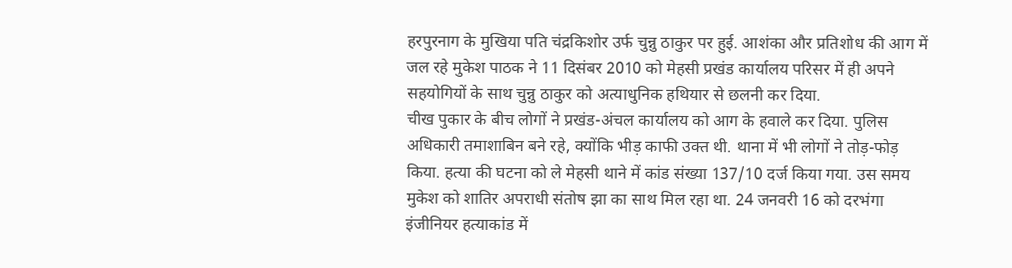हरपुरनाग के मुखिया पति चंद्रकिशोर उर्फ चुन्नु ठाकुर पर हुई. आशंका और प्रतिशोध की आग में जल रहे मुकेश पाठक ने 11 दिसंबर 2010 को मेहसी प्रखंड कार्यालय परिसर में ही अपने सहयोगियों के साथ चुन्नु ठाकुर को अत्याधुनिक हथियार से छलनी कर दिया.
चीख पुकार के बीच लोगों ने प्रखंड-अंचल कार्यालय को आग के हवाले कर दिया. पुलिस अधिकारी तमाशाबिन बने रहे, क्योंकि भीड़ काफी उक्त थी. थाना में भी लोगों ने तोड़-फोड़ किया. हत्या की घटना को ले मेहसी थाने में कांड संख्या 137/10 दर्ज किया गया. उस समय मुकेश को शातिर अपराधी संतोष झा का साथ मिल रहा था. 24 जनवरी 16 को दरभंगा इंजीनियर हत्याकांड में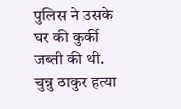पुलिस ने उसके घर की कुर्की जब्ती की थी. चुन्नु ठाकुर हत्या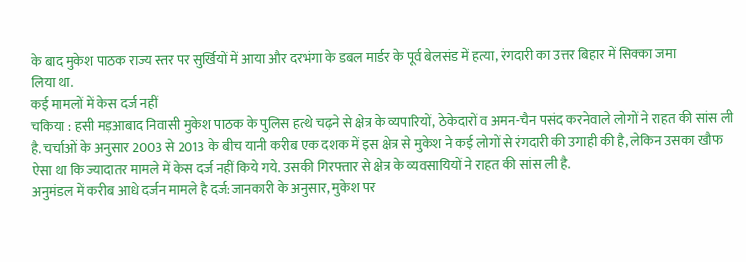के बाद मुकेश पाठक राज्य स्तर पर सुर्खियों में आया और दरभंगा के डबल मार्डर के पूर्व बेलसंड में हत्या, रंगदारी का उत्तर बिहार में सिक्का जमा
लिया था.
कई मामलों में केस दर्ज नहीं
चकिया : हसी मड़आबाद निवासी मुकेश पाठक के पुलिस हत्थे चढ़ने से क्षेत्र के व्यपारियों, ठेकेदारों व अमन-चैन पसंद करनेवाले लोगों ने राहत की सांस ली है. चर्चाओं के अनुसार 2003 से 2013 के बीच यानी करीब एक दशक में इस क्षेत्र से मुकेश ने कई लोगों से रंगदारी की उगाही की है, लेकिन उसका खौफ ऐसा था कि ज्यादातर मामले में केस दर्ज नहीं किये गये. उसकी गिरफ्तार से क्षेत्र के व्यवसायियों ने राहत की सांस ली है.
अनुमंडल में करीब आधे दर्जन मामले है दर्ज:जानकारी के अनुसार, मुकेश पर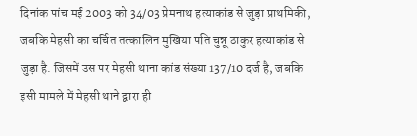दिनांक पांच मई 2003 को 34/03 प्रेमनाथ हत्याकांड से जुड़ा प्राथमिकी, जबकि मेहसी का चर्चित तत्कालिन मुखिया पति चुन्नू ठाकुर हत्याकांड से जुड़ा है. जिसमें उस पर मेहसी थाना कांड संख्या 137/10 दर्ज है, जबकि इसी मामले में मेहसी थाने द्वारा ही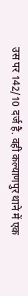उस पर 142/10 दर्ज है. वही कल्याणपुर थाने में एक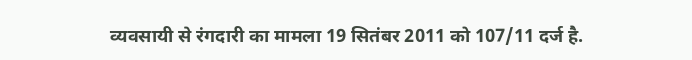व्यवसायी से रंगदारी का मामला 19 सितंबर 2011 को 107/11 दर्ज है.